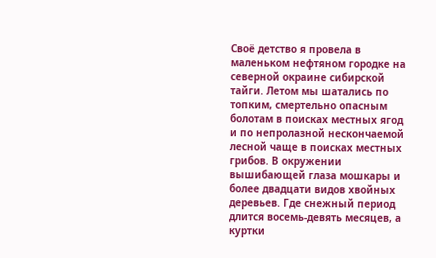Своё детство я провела в маленьком нефтяном городке на северной окраине сибирской тайги. Летом мы шатались по топким, смертельно опасным болотам в поисках местных ягод и по непролазной нескончаемой лесной чаще в поисках местных грибов. В окружении вышибающей глаза мошкары и более двадцати видов хвойных деревьев. Где снежный период длится восемь-девять месяцев, а куртки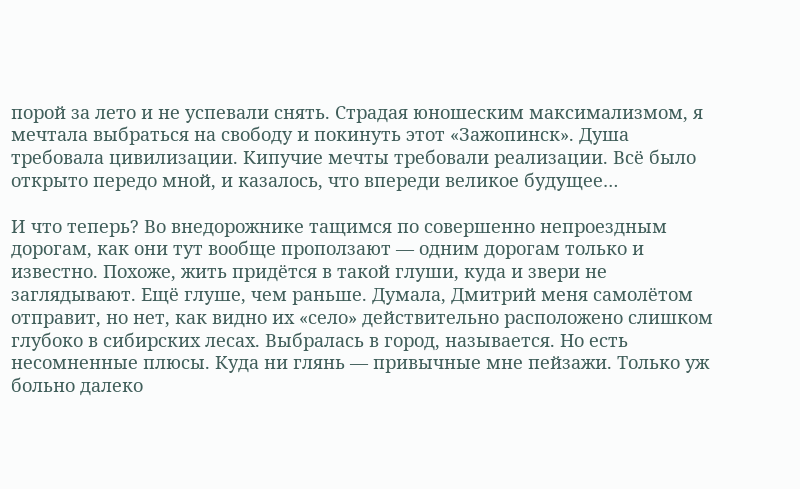порой за лето и не успевали снять. Страдая юношеским максимализмом, я мечтала выбраться на свободу и покинуть этот «Зажопинск». Душа требовала цивилизации. Кипучие мечты требовали реализации. Всё было открыто передо мной, и казалось, что впереди великое будущее…

И что теперь? Во внедорожнике тащимся по совершенно непроездным дорогам, как они тут вообще проползают — одним дорогам только и известно. Похоже, жить придётся в такой глуши, куда и звери не заглядывают. Ещё глуше, чем раньше. Думала, Дмитрий меня самолётом отправит, но нет, как видно их «село» действительно расположено слишком глубоко в сибирских лесах. Выбралась в город, называется. Но есть несомненные плюсы. Куда ни глянь — привычные мне пейзажи. Только уж больно далеко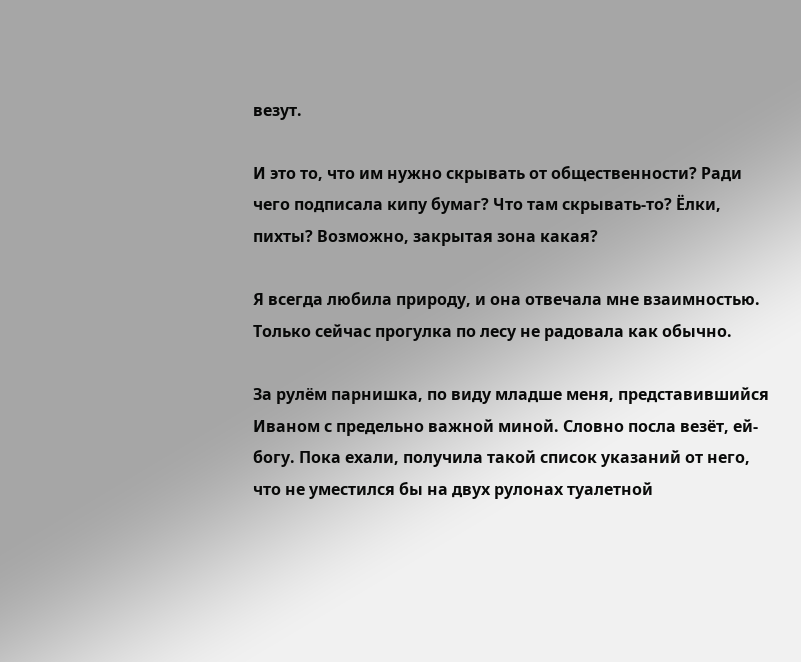везут.

И это то, что им нужно скрывать от общественности? Ради чего подписала кипу бумаг? Что там скрывать-то? Ёлки, пихты? Возможно, закрытая зона какая?

Я всегда любила природу, и она отвечала мне взаимностью. Только сейчас прогулка по лесу не радовала как обычно.

За рулём парнишка, по виду младше меня, представившийся Иваном с предельно важной миной. Словно посла везёт, ей-богу. Пока ехали, получила такой список указаний от него, что не уместился бы на двух рулонах туалетной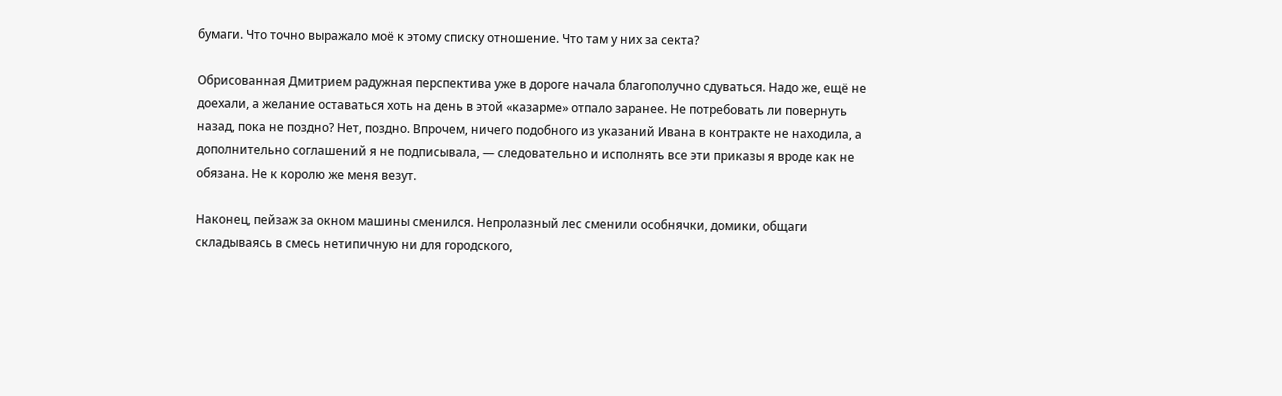бумаги. Что точно выражало моё к этому списку отношение. Что там у них за секта?

Обрисованная Дмитрием радужная перспектива уже в дороге начала благополучно сдуваться. Надо же, ещё не доехали, а желание оставаться хоть на день в этой «казарме» отпало заранее. Не потребовать ли повернуть назад, пока не поздно? Нет, поздно. Впрочем, ничего подобного из указаний Ивана в контракте не находила, а дополнительно соглашений я не подписывала, — следовательно и исполнять все эти приказы я вроде как не обязана. Не к королю же меня везут.

Наконец, пейзаж за окном машины сменился. Непролазный лес сменили особнячки, домики, общаги складываясь в смесь нетипичную ни для городского,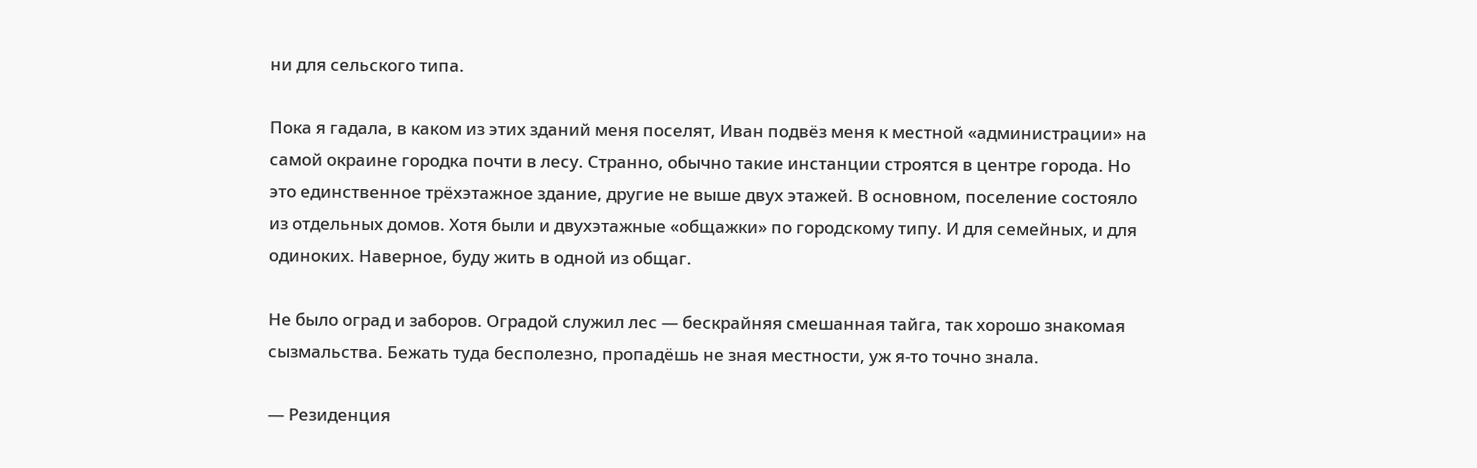ни для сельского типа.

Пока я гадала, в каком из этих зданий меня поселят, Иван подвёз меня к местной «администрации» на самой окраине городка почти в лесу. Странно, обычно такие инстанции строятся в центре города. Но это единственное трёхэтажное здание, другие не выше двух этажей. В основном, поселение состояло из отдельных домов. Хотя были и двухэтажные «общажки» по городскому типу. И для семейных, и для одиноких. Наверное, буду жить в одной из общаг.

Не было оград и заборов. Оградой служил лес — бескрайняя смешанная тайга, так хорошо знакомая сызмальства. Бежать туда бесполезно, пропадёшь не зная местности, уж я-то точно знала.

— Резиденция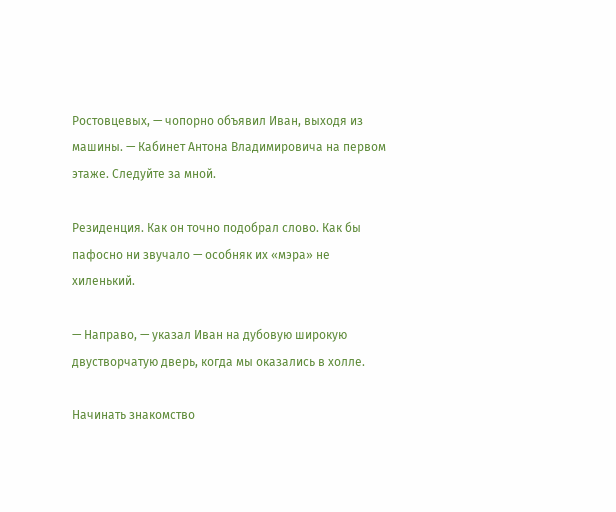Ростовцевых, — чопорно объявил Иван, выходя из машины. — Кабинет Антона Владимировича на первом этаже. Следуйте за мной.

Резиденция. Как он точно подобрал слово. Как бы пафосно ни звучало — особняк их «мэра» не хиленький.

— Направо, — указал Иван на дубовую широкую двустворчатую дверь, когда мы оказались в холле.

Начинать знакомство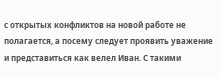с открытых конфликтов на новой работе не полагается, а посему следует проявить уважение и представиться как велел Иван. С такими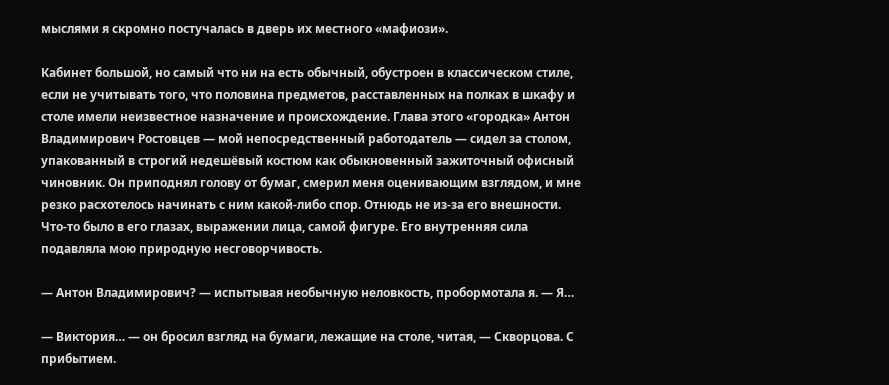мыслями я скромно постучалась в дверь их местного «мафиози».

Кабинет большой, но самый что ни на есть обычный, обустроен в классическом стиле, если не учитывать того, что половина предметов, расставленных на полках в шкафу и столе имели неизвестное назначение и происхождение. Глава этого «городка» Антон Владимирович Ростовцев — мой непосредственный работодатель — сидел за столом, упакованный в строгий недешёвый костюм как обыкновенный зажиточный офисный чиновник. Он приподнял голову от бумаг, смерил меня оценивающим взглядом, и мне резко расхотелось начинать с ним какой-либо спор. Отнюдь не из-за его внешности. Что-то было в его глазах, выражении лица, самой фигуре. Его внутренняя сила подавляла мою природную несговорчивость.

— Антон Владимирович? — испытывая необычную неловкость, пробормотала я. — Я…

— Виктория… — он бросил взгляд на бумаги, лежащие на столе, читая, — Скворцова. С прибытием.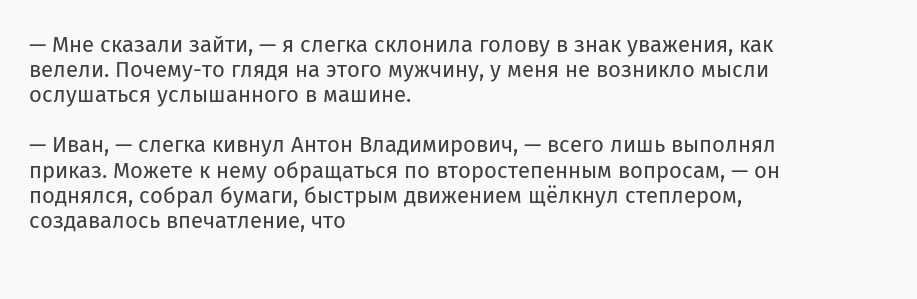— Мне сказали зайти, — я слегка склонила голову в знак уважения, как велели. Почему-то глядя на этого мужчину, у меня не возникло мысли ослушаться услышанного в машине.

— Иван, — слегка кивнул Антон Владимирович, — всего лишь выполнял приказ. Можете к нему обращаться по второстепенным вопросам, — он поднялся, собрал бумаги, быстрым движением щёлкнул степлером, создавалось впечатление, что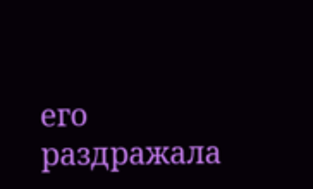его раздражала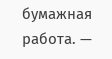бумажная работа. —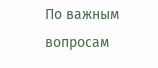По важным вопросам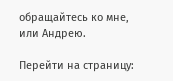обращайтесь ко мне, или Андрею.

Перейти на страницу: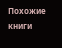Похожие книги